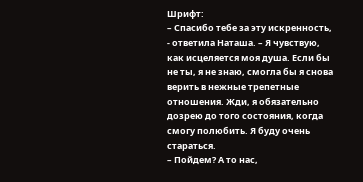Шрифт:
– Спасибо тебе за эту искренность, - ответила Наташа. – Я чувствую, как исцеляется моя душа. Если бы не ты, я не знаю, смогла бы я снова верить в нежные трепетные отношения. Жди, я обязательно дозрею до того состояния, когда смогу полюбить. Я буду очень стараться.
– Пойдем? А то нас,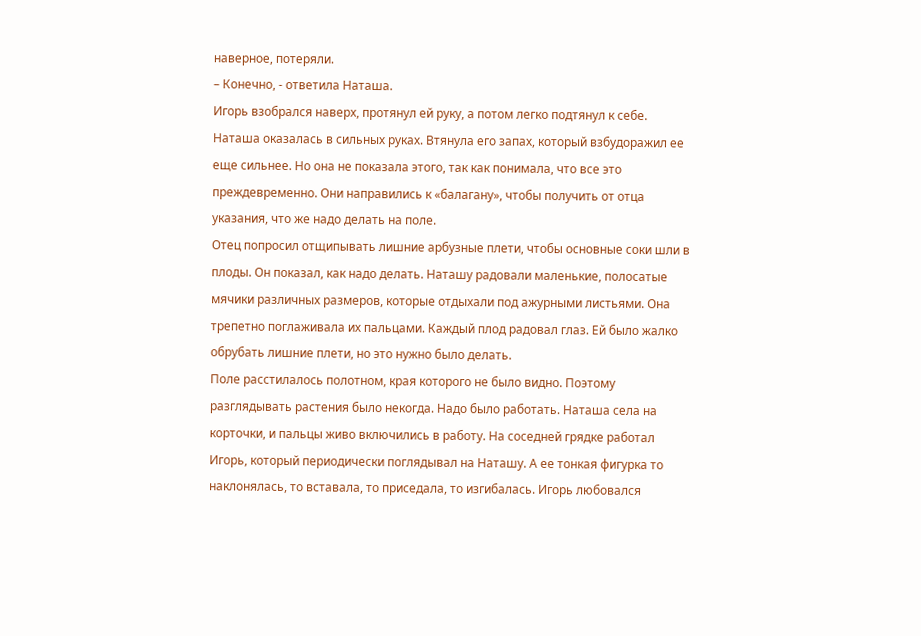наверное, потеряли.
– Конечно, - ответила Наташа.
Игорь взобрался наверх, протянул ей руку, а потом легко подтянул к себе. Наташа оказалась в сильных руках. Втянула его запах, который взбудоражил ее еще сильнее. Но она не показала этого, так как понимала, что все это преждевременно. Они направились к «балагану», чтобы получить от отца указания, что же надо делать на поле.
Отец попросил отщипывать лишние арбузные плети, чтобы основные соки шли в плоды. Он показал, как надо делать. Наташу радовали маленькие, полосатые мячики различных размеров, которые отдыхали под ажурными листьями. Она трепетно поглаживала их пальцами. Каждый плод радовал глаз. Ей было жалко обрубать лишние плети, но это нужно было делать.
Поле расстилалось полотном, края которого не было видно. Поэтому разглядывать растения было некогда. Надо было работать. Наташа села на корточки, и пальцы живо включились в работу. На соседней грядке работал Игорь, который периодически поглядывал на Наташу. А ее тонкая фигурка то наклонялась, то вставала, то приседала, то изгибалась. Игорь любовался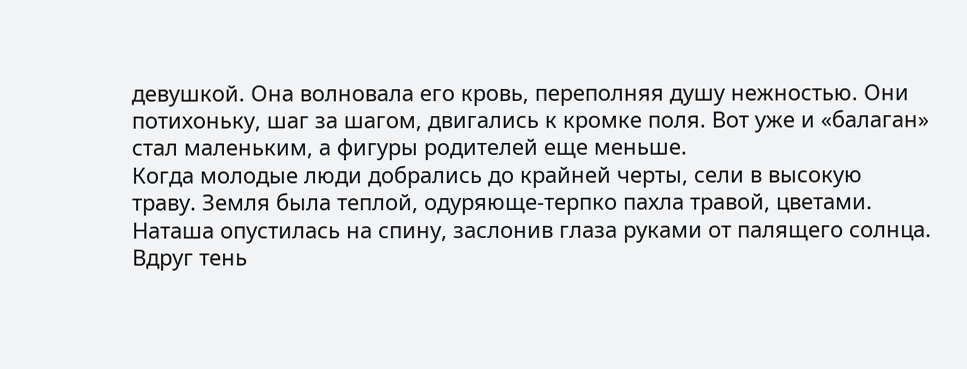девушкой. Она волновала его кровь, переполняя душу нежностью. Они потихоньку, шаг за шагом, двигались к кромке поля. Вот уже и «балаган» стал маленьким, а фигуры родителей еще меньше.
Когда молодые люди добрались до крайней черты, сели в высокую траву. Земля была теплой, одуряюще-терпко пахла травой, цветами. Наташа опустилась на спину, заслонив глаза руками от палящего солнца. Вдруг тень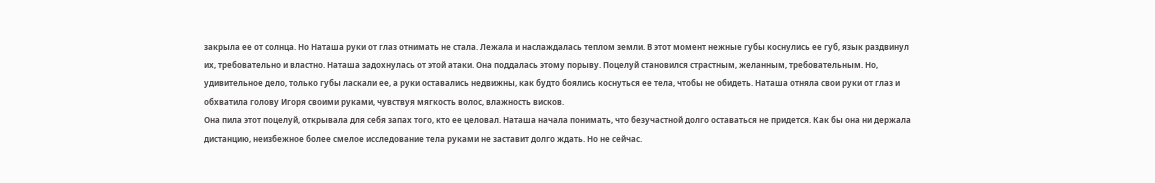закрыла ее от солнца. Но Наташа руки от глаз отнимать не стала. Лежала и наслаждалась теплом земли. В этот момент нежные губы коснулись ее губ, язык раздвинул их, требовательно и властно. Наташа задохнулась от этой атаки. Она поддалась этому порыву. Поцелуй становился страстным, желанным, требовательным. Но, удивительное дело, только губы ласкали ее, а руки оставались недвижны, как будто боялись коснуться ее тела, чтобы не обидеть. Наташа отняла свои руки от глаз и обхватила голову Игоря своими руками, чувствуя мягкость волос, влажность висков.
Она пила этот поцелуй, открывала для себя запах того, кто ее целовал. Наташа начала понимать, что безучастной долго оставаться не придется. Как бы она ни держала дистанцию, неизбежное более смелое исследование тела руками не заставит долго ждать. Но не сейчас.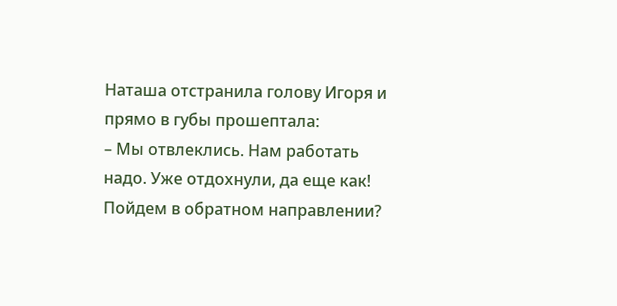Наташа отстранила голову Игоря и прямо в губы прошептала:
– Мы отвлеклись. Нам работать надо. Уже отдохнули, да еще как! Пойдем в обратном направлении?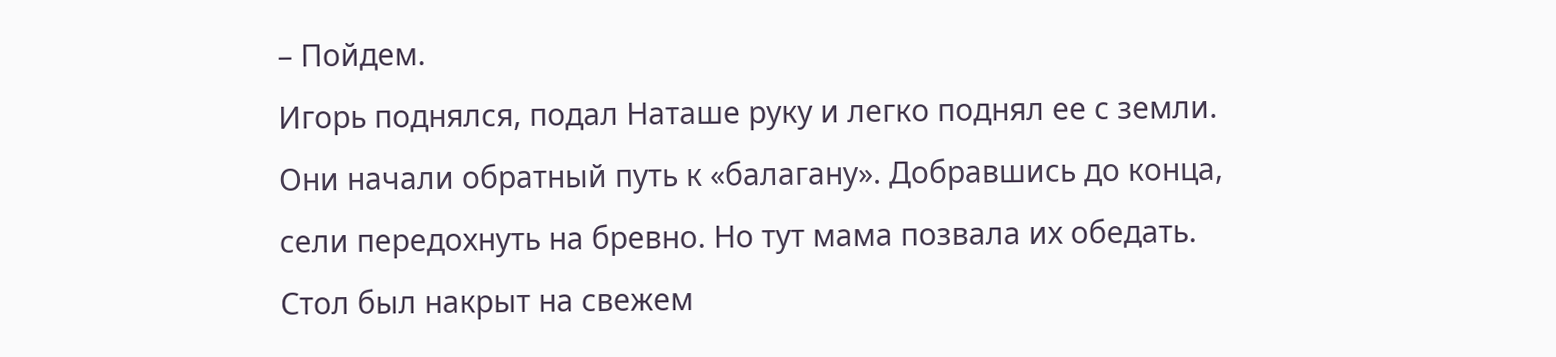– Пойдем.
Игорь поднялся, подал Наташе руку и легко поднял ее с земли. Они начали обратный путь к «балагану». Добравшись до конца, сели передохнуть на бревно. Но тут мама позвала их обедать.
Стол был накрыт на свежем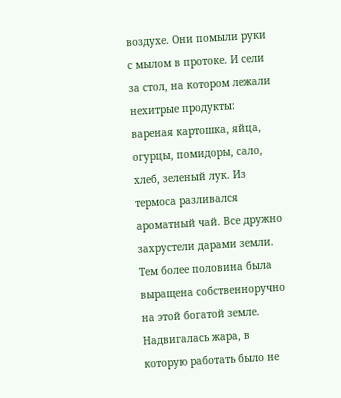воздухе. Они помыли руки с мылом в протоке. И сели за стол, на котором лежали нехитрые продукты: вареная картошка, яйца, огурцы, помидоры, сало, хлеб, зеленый лук. Из термоса разливался ароматный чай. Все дружно захрустели дарами земли. Тем более половина была выращена собственноручно на этой богатой земле.
Надвигалась жара, в которую работать было не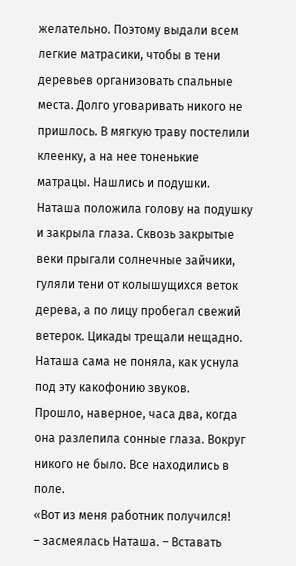желательно. Поэтому выдали всем легкие матрасики, чтобы в тени деревьев организовать спальные места. Долго уговаривать никого не пришлось. В мягкую траву постелили клеенку, а на нее тоненькие матрацы. Нашлись и подушки.
Наташа положила голову на подушку и закрыла глаза. Сквозь закрытые веки прыгали солнечные зайчики, гуляли тени от колышущихся веток дерева, а по лицу пробегал свежий ветерок. Цикады трещали нещадно. Наташа сама не поняла, как уснула под эту какофонию звуков.
Прошло, наверное, часа два, когда она разлепила сонные глаза. Вокруг никого не было. Все находились в поле.
«Вот из меня работник получился!
– засмеялась Наташа. – Вставать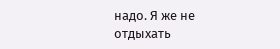надо. Я же не отдыхать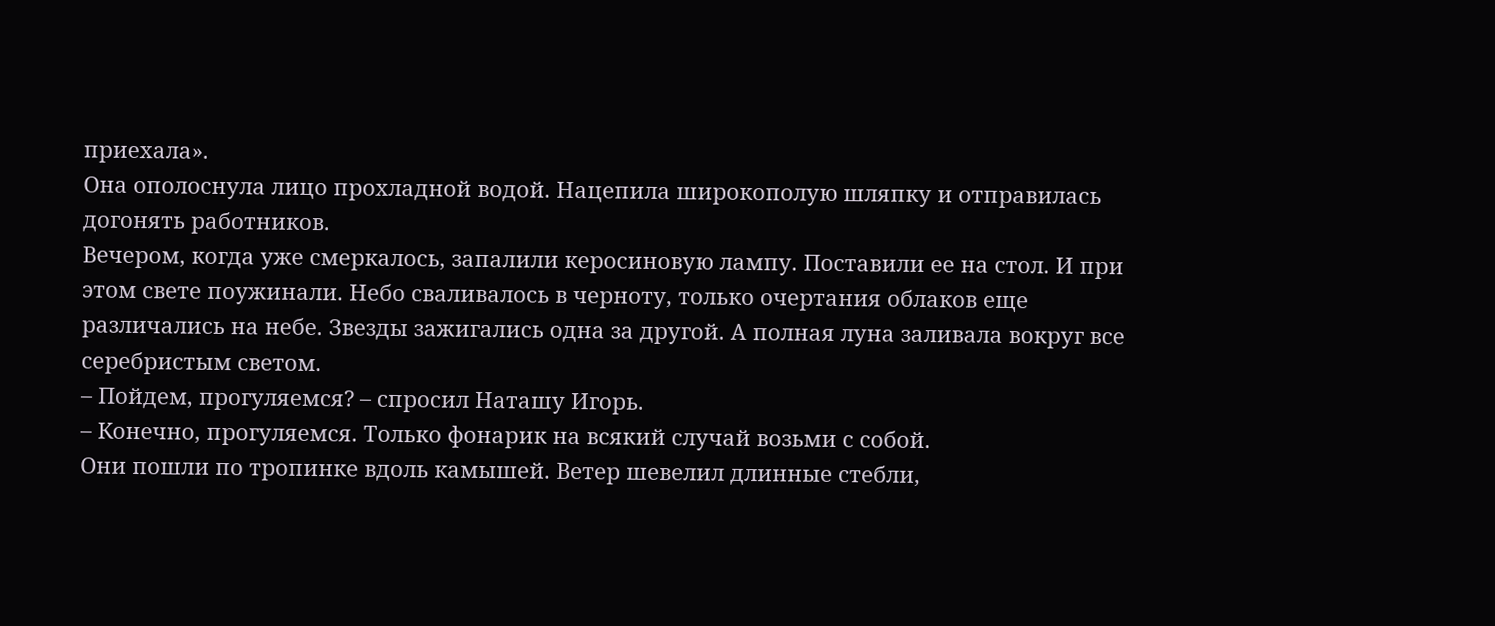приехала».
Она ополоснула лицо прохладной водой. Нацепила широкополую шляпку и отправилась догонять работников.
Вечером, когда уже смеркалось, запалили керосиновую лампу. Поставили ее на стол. И при этом свете поужинали. Небо сваливалось в черноту, только очертания облаков еще различались на небе. Звезды зажигались одна за другой. А полная луна заливала вокруг все серебристым светом.
– Пойдем, прогуляемся? – спросил Наташу Игорь.
– Конечно, прогуляемся. Только фонарик на всякий случай возьми с собой.
Они пошли по тропинке вдоль камышей. Ветер шевелил длинные стебли,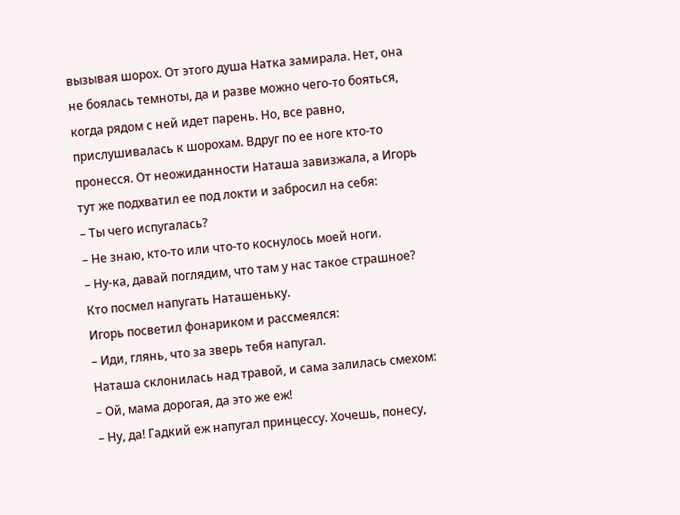вызывая шорох. От этого душа Натка замирала. Нет, она не боялась темноты, да и разве можно чего-то бояться, когда рядом с ней идет парень. Но, все равно, прислушивалась к шорохам. Вдруг по ее ноге кто-то пронесся. От неожиданности Наташа завизжала, а Игорь тут же подхватил ее под локти и забросил на себя:
– Ты чего испугалась?
– Не знаю, кто-то или что-то коснулось моей ноги.
– Ну-ка, давай поглядим, что там у нас такое страшное? Кто посмел напугать Наташеньку.
Игорь посветил фонариком и рассмеялся:
– Иди, глянь, что за зверь тебя напугал.
Наташа склонилась над травой, и сама залилась смехом:
– Ой, мама дорогая, да это же еж!
– Ну, да! Гадкий еж напугал принцессу. Хочешь, понесу,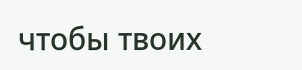чтобы твоих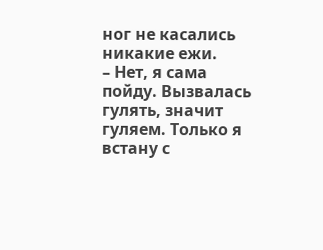ног не касались никакие ежи.
– Нет, я сама пойду. Вызвалась гулять, значит гуляем. Только я встану с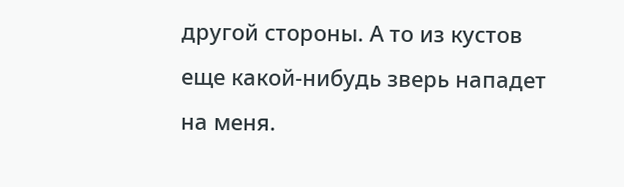другой стороны. А то из кустов еще какой-нибудь зверь нападет на меня.